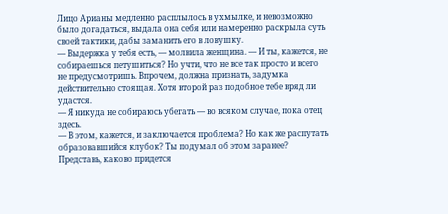Лицо Арианы медленно расплылось в ухмылке, и невозможно было догадаться, выдала она себя или намеренно раскрыла суть своей тактики, дабы заманить его в ловушку.
— Выдержка у тебя есть, — молвила женщина. — И ты, кажется, не собираешься петушиться? Но учти, что не все так просто и всего не предусмотришь. Впрочем, должна признать, задумка действительно стоящая. Хотя второй раз подобное тебе вряд ли удастся.
— Я никуда не собираюсь убегать — во всяком случае, пока отец здесь.
— В этом, кажется, и заключается проблема? Но как же распутать образовавшийся клубок? Ты подумал об этом заранее? Представь, каково придется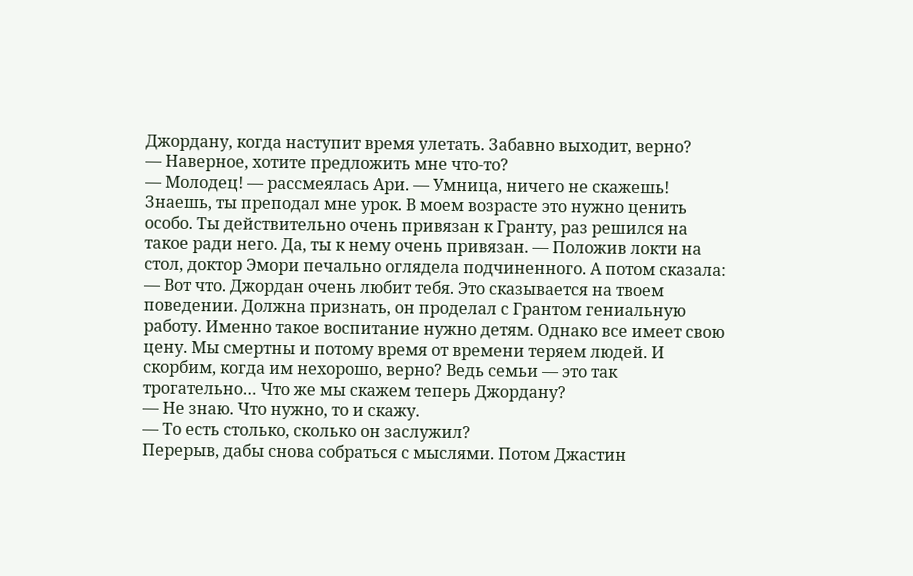Джордану, когда наступит время улетать. Забавно выходит, верно?
— Наверное, хотите предложить мне что-то?
— Молодец! — рассмеялась Ари. — Умница, ничего не скажешь! Знаешь, ты преподал мне урок. В моем возрасте это нужно ценить особо. Ты действительно очень привязан к Гранту, раз решился на такое ради него. Да, ты к нему очень привязан. — Положив локти на стол, доктор Эмори печально оглядела подчиненного. А потом сказала: — Вот что. Джордан очень любит тебя. Это сказывается на твоем поведении. Должна признать, он проделал с Грантом гениальную работу. Именно такое воспитание нужно детям. Однако все имеет свою цену. Мы смертны и потому время от времени теряем людей. И скорбим, когда им нехорошо, верно? Ведь семьи — это так трогательно… Что же мы скажем теперь Джордану?
— Не знаю. Что нужно, то и скажу.
— То есть столько, сколько он заслужил?
Перерыв, дабы снова собраться с мыслями. Потом Джастин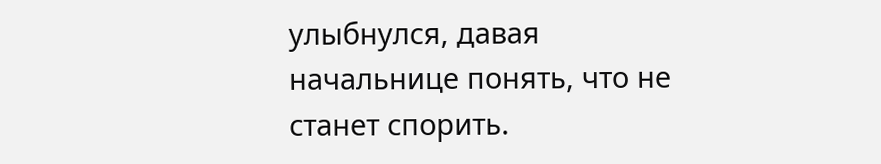улыбнулся, давая начальнице понять, что не станет спорить.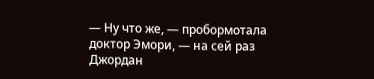— Ну что же, — пробормотала доктор Эмори, — на сей раз Джордан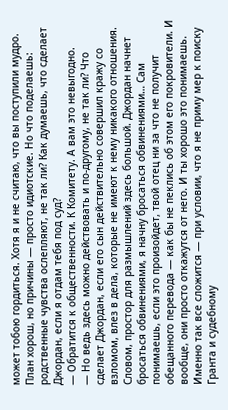может тобою гордиться. Хотя я и не считаю, что вы поступили мудро. План хорош, но причины — просто идиотские. Но что поделаешь: родственные чувства ослепляют, не так ли? Как думаешь, что сделает Джордан, если я отдам тебя под суд?
— Обратится к общественности. К Комитету. А вам это невыгодно.
— Но ведь здесь можно действовать и по-другому, не так ли? Что сделает Джордан, если его сын действительно совершил кражу со взломом, влез в дела, которые не имеют к нему никакого отношения. Словом, простор для размышлений здесь большой. Джордан начнет бросаться обвинениями, я начну бросаться обвинениями… Сам понимаешь, если это произойдет, твой отец ни за что не получит обещанного перевода — как бы не пеклись об этом его покровители. И вообще, они просто откажутся от него. И ты хорошо это понимаешь. Именно так все сложится — при условии, что я не приму мер к поиску Гранта и судебному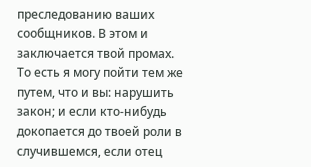преследованию ваших сообщников. В этом и заключается твой промах. То есть я могу пойти тем же путем, что и вы: нарушить закон; и если кто-нибудь докопается до твоей роли в случившемся, если отец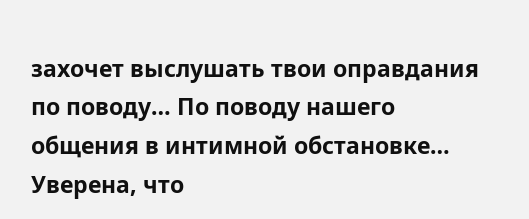захочет выслушать твои оправдания по поводу… По поводу нашего общения в интимной обстановке… Уверена, что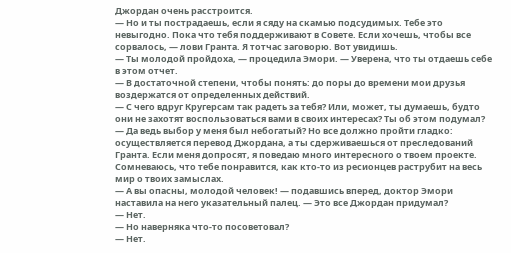Джордан очень расстроится.
— Но и ты пострадаешь, если я сяду на скамью подсудимых. Тебе это невыгодно. Пока что тебя поддерживают в Совете. Если хочешь, чтобы все сорвалось, — лови Гранта. Я тотчас заговорю. Вот увидишь.
— Ты молодой пройдоха, — процедила Эмори. — Уверена, что ты отдаешь себе в этом отчет.
— В достаточной степени, чтобы понять: до поры до времени мои друзья воздержатся от определенных действий.
— С чего вдруг Кругерсам так радеть за тебя? Или, может, ты думаешь, будто они не захотят воспользоваться вами в своих интересах? Ты об этом подумал?
— Да ведь выбор у меня был небогатый? Но все должно пройти гладко: осуществляется перевод Джордана, а ты сдерживаешься от преследований Гранта. Если меня допросят, я поведаю много интересного о твоем проекте. Сомневаюсь, что тебе понравится, как кто-то из ресионцев раструбит на весь мир о твоих замыслах.
— А вы опасны, молодой человек! — подавшись вперед, доктор Эмори наставила на него указательный палец. — Это все Джордан придумал?
— Нет.
— Но наверняка что-то посоветовал?
— Нет.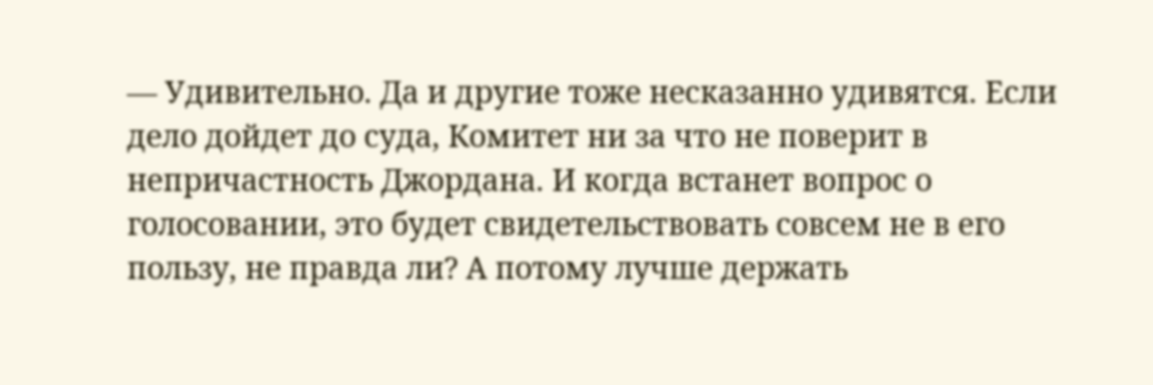— Удивительно. Да и другие тоже несказанно удивятся. Если дело дойдет до суда, Комитет ни за что не поверит в непричастность Джордана. И когда встанет вопрос о голосовании, это будет свидетельствовать совсем не в его пользу, не правда ли? А потому лучше держать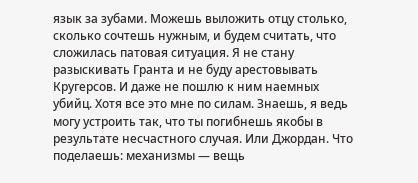язык за зубами. Можешь выложить отцу столько, сколько сочтешь нужным, и будем считать, что сложилась патовая ситуация. Я не стану разыскивать Гранта и не буду арестовывать Кругерсов. И даже не пошлю к ним наемных убийц. Хотя все это мне по силам. Знаешь, я ведь могу устроить так, что ты погибнешь якобы в результате несчастного случая. Или Джордан. Что поделаешь: механизмы — вещь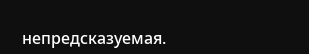непредсказуемая.